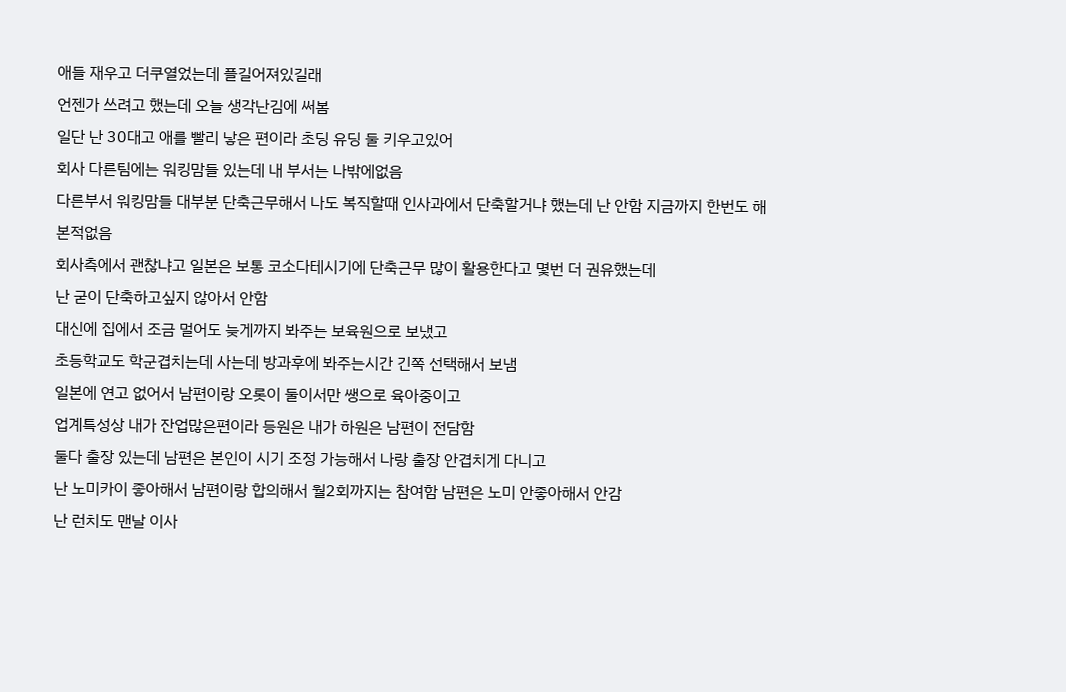애들 재우고 더쿠열었는데 플길어져있길래
언젠가 쓰려고 했는데 오늘 생각난김에 써봄
일단 난 30대고 애를 빨리 낳은 편이라 초딩 유딩 둘 키우고있어
회사 다른팀에는 워킹맘들 있는데 내 부서는 나밖에없음
다른부서 워킹맘들 대부분 단축근무해서 나도 복직할때 인사과에서 단축할거냐 했는데 난 안함 지금까지 한번도 해본적없음
회사측에서 괜찮냐고 일본은 보통 코소다테시기에 단축근무 많이 활용한다고 몇번 더 권유했는데
난 굳이 단축하고싶지 않아서 안함
대신에 집에서 조금 멀어도 늦게까지 봐주는 보육원으로 보냈고
초등학교도 학군겹치는데 사는데 방과후에 봐주는시간 긴쪽 선택해서 보냄
일본에 연고 없어서 남편이랑 오롯이 둘이서만 쌩으로 육아중이고
업계특성상 내가 잔업많은편이라 등원은 내가 하원은 남편이 전담함
둘다 출장 있는데 남편은 본인이 시기 조정 가능해서 나랑 출장 안겹치게 다니고
난 노미카이 좋아해서 남편이랑 합의해서 월2회까지는 참여함 남편은 노미 안좋아해서 안감
난 런치도 맨날 이사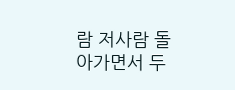람 저사람 돌아가면서 두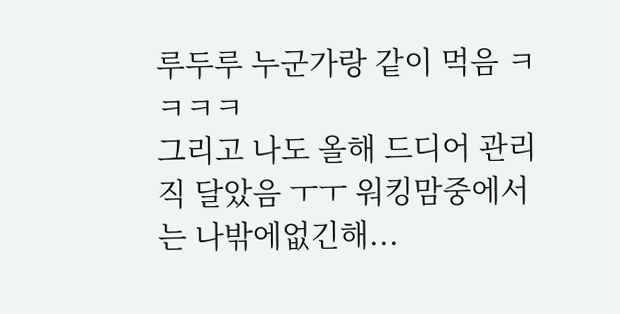루두루 누군가랑 같이 먹음 ㅋㅋㅋㅋ
그리고 나도 올해 드디어 관리직 달았음 ㅜㅜ 워킹맘중에서는 나밖에없긴해...